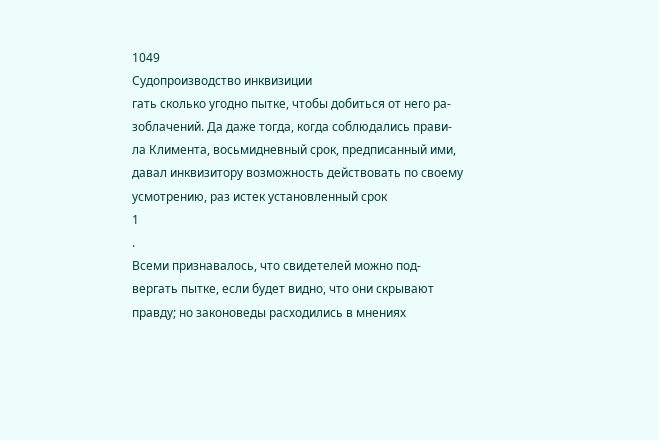1049
Судопроизводство инквизиции
гать сколько угодно пытке, чтобы добиться от него ра-
зоблачений. Да даже тогда, когда соблюдались прави-
ла Климента, восьмидневный срок, предписанный ими,
давал инквизитору возможность действовать по своему
усмотрению, раз истек установленный срок
1
.
Всеми признавалось, что свидетелей можно под-
вергать пытке, если будет видно, что они скрывают
правду; но законоведы расходились в мнениях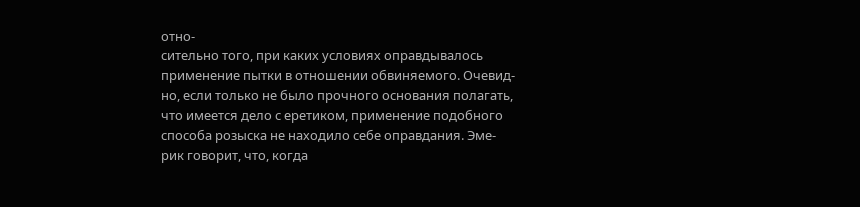отно-
сительно того, при каких условиях оправдывалось
применение пытки в отношении обвиняемого. Очевид-
но, если только не было прочного основания полагать,
что имеется дело с еретиком, применение подобного
способа розыска не находило себе оправдания. Эме-
рик говорит, что, когда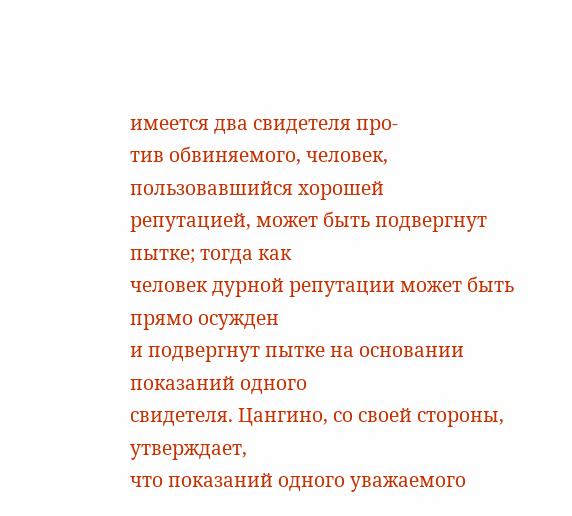имеется два свидетеля про-
тив обвиняемого, человек, пользовавшийся хорошей
репутацией, может быть подвергнут пытке; тогда как
человек дурной репутации может быть прямо осужден
и подвергнут пытке на основании показаний одного
свидетеля. Цангино, со своей стороны, утверждает,
что показаний одного уважаемого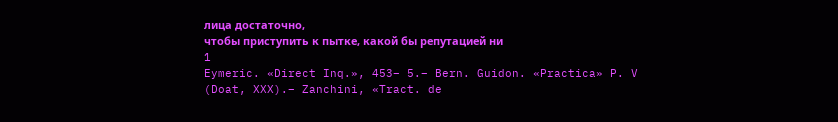лица достаточно,
чтобы приступить к пытке, какой бы репутацией ни
1
Eymeric. «Direct Inq.», 453– 5.– Bern. Guidon. «Practica» P. V
(Doat, XXX).– Zanchini, «Tract. de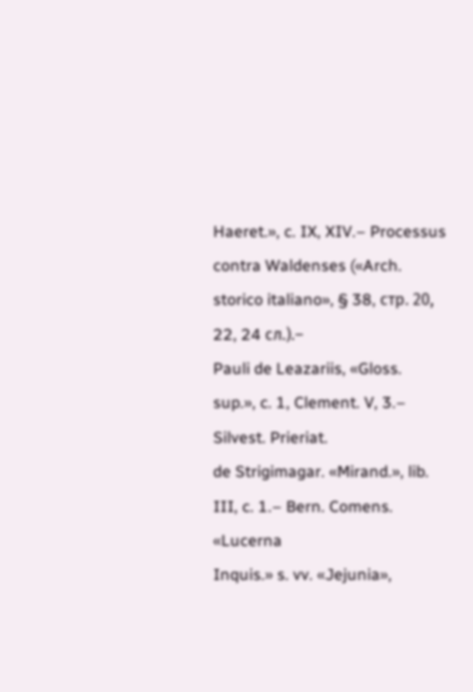Haeret.», c. IX, XIV.– Processus
contra Waldenses («Arch. storico italiano», § 38, cтр. 20, 22, 24 cл.).–
Pauli de Leazariis, «Gloss. sup.», c. 1, Clement. V, 3.– Silvest. Prieriat.
de Strigimagar. «Mirand.», lib. III, c. 1.– Bern. Comens. «Lucerna
Inquis.» s. vv. «Jejunia»,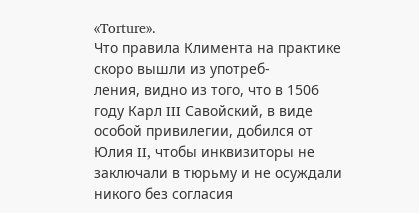«Torture».
Что правила Климента на практике скоро вышли из употреб-
ления, видно из того, что в 1506 году Карл III Савойский, в виде
особой привилегии, добился от Юлия II, чтобы инквизиторы не
заключали в тюрьму и не осуждали никого без согласия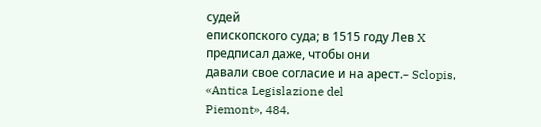судей
епископского суда; в 1515 году Лев X предписал даже, чтобы они
давали свое согласие и на арест.– Sclopis, «Antica Legislazione del
Piemont», 484.